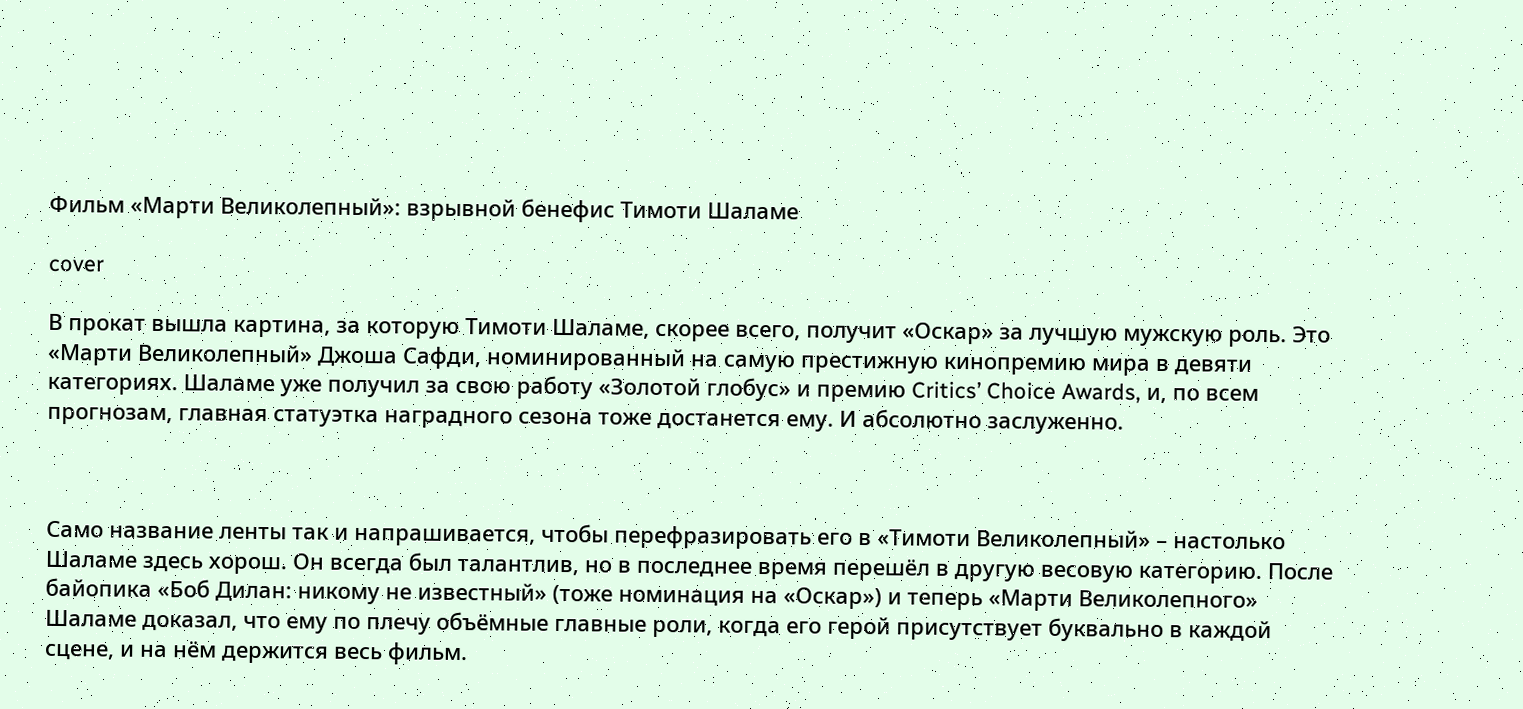Фильм «Марти Великолепный»: взрывной бенефис Тимоти Шаламе

cover

В прокат вышла картина, за которую Тимоти Шаламе, скорее всего, получит «Оскар» за лучшую мужскую роль. Это «Марти Великолепный» Джоша Сафди, номинированный на самую престижную кинопремию мира в девяти категориях. Шаламе уже получил за свою работу «Золотой глобус» и премию Critics’ Choice Awards, и, по всем прогнозам, главная статуэтка наградного сезона тоже достанется ему. И абсолютно заслуженно.



Само название ленты так и напрашивается, чтобы перефразировать его в «Тимоти Великолепный» – настолько Шаламе здесь хорош. Он всегда был талантлив, но в последнее время перешёл в другую весовую категорию. После байопика «Боб Дилан: никому не известный» (тоже номинация на «Оскар») и теперь «Марти Великолепного» Шаламе доказал, что ему по плечу объёмные главные роли, когда его герой присутствует буквально в каждой сцене, и на нём держится весь фильм.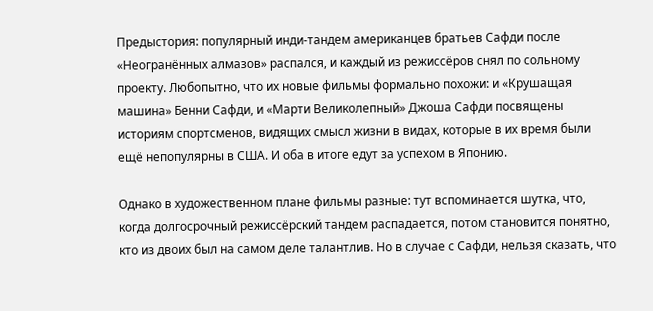Предыстория: популярный инди-тандем американцев братьев Сафди после «Неогранённых алмазов» распался, и каждый из режиссёров снял по сольному проекту. Любопытно, что их новые фильмы формально похожи: и «Крушащая машина» Бенни Сафди, и «Марти Великолепный» Джоша Сафди посвящены историям спортсменов, видящих смысл жизни в видах, которые в их время были ещё непопулярны в США. И оба в итоге едут за успехом в Японию.

Однако в художественном плане фильмы разные: тут вспоминается шутка, что, когда долгосрочный режиссёрский тандем распадается, потом становится понятно, кто из двоих был на самом деле талантлив. Но в случае с Сафди, нельзя сказать, что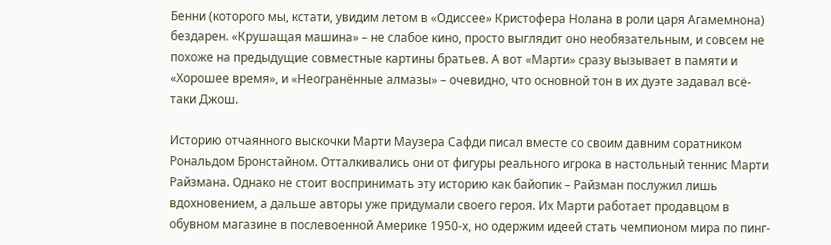Бенни (которого мы, кстати, увидим летом в «Одиссее» Кристофера Нолана в роли царя Агамемнона) бездарен. «Крушащая машина» – не слабое кино, просто выглядит оно необязательным, и совсем не похоже на предыдущие совместные картины братьев. А вот «Марти» сразу вызывает в памяти и «Хорошее время», и «Неогранённые алмазы» – очевидно, что основной тон в их дуэте задавал всё-таки Джош.

Историю отчаянного выскочки Марти Маузера Сафди писал вместе со своим давним соратником Рональдом Бронстайном. Отталкивались они от фигуры реального игрока в настольный теннис Марти Райзмана. Однако не стоит воспринимать эту историю как байопик – Райзман послужил лишь вдохновением, а дальше авторы уже придумали своего героя. Их Марти работает продавцом в обувном магазине в послевоенной Америке 1950-х, но одержим идеей стать чемпионом мира по пинг-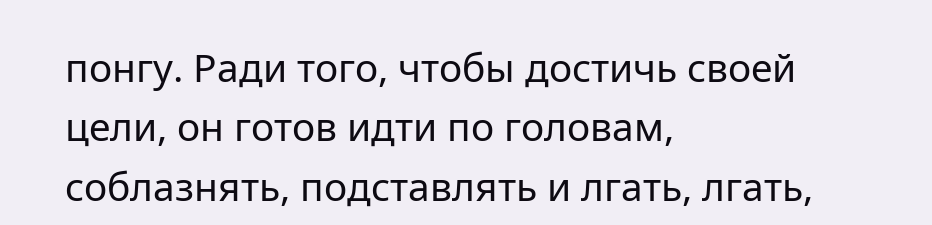понгу. Ради того, чтобы достичь своей цели, он готов идти по головам, соблазнять, подставлять и лгать, лгать,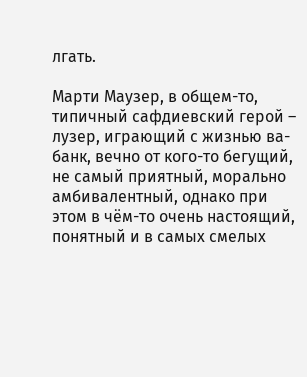лгать.

Марти Маузер, в общем-то, типичный сафдиевский герой – лузер, играющий с жизнью ва-банк, вечно от кого-то бегущий, не самый приятный, морально амбивалентный, однако при этом в чём-то очень настоящий, понятный и в самых смелых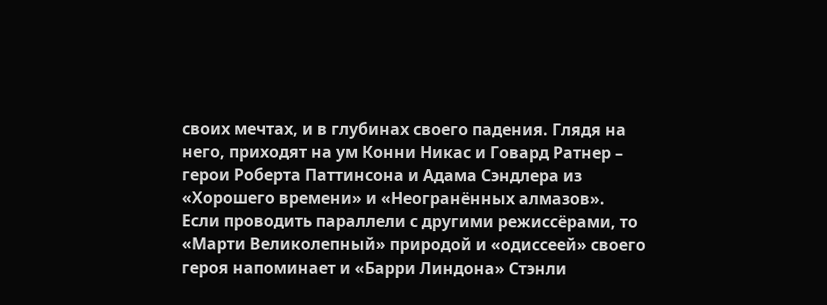своих мечтах, и в глубинах своего падения. Глядя на него, приходят на ум Конни Никас и Говард Ратнер – герои Роберта Паттинсона и Адама Сэндлера из «Хорошего времени» и «Неогранённых алмазов». Если проводить параллели с другими режиссёрами, то «Марти Великолепный» природой и «одиссеей» своего героя напоминает и «Барри Линдона» Стэнли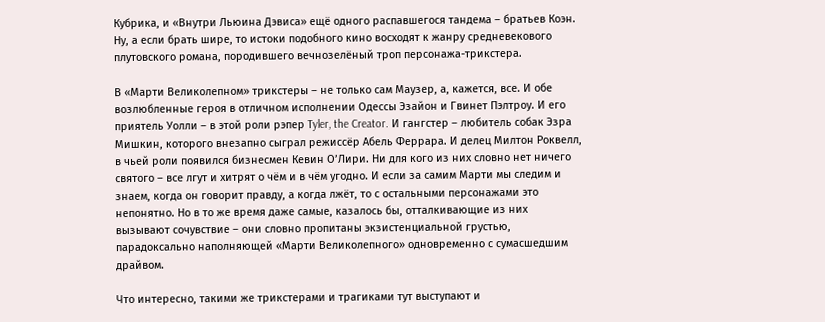Кубрика, и «Внутри Льюина Дэвиса» ещё одного распавшегося тандема – братьев Коэн. Ну, а если брать шире, то истоки подобного кино восходят к жанру средневекового плутовского романа, породившего вечнозелёный троп персонажа-трикстера.

В «Марти Великолепном» трикстеры – не только сам Маузер, а, кажется, все. И обе возлюбленные героя в отличном исполнении Одессы Эзайон и Гвинет Пэлтроу. И его приятель Уолли – в этой роли рэпер Tyler, the Creator. И гангстер – любитель собак Эзра Мишкин, которого внезапно сыграл режиссёр Абель Феррара. И делец Милтон Роквелл, в чьей роли появился бизнесмен Кевин О’Лири. Ни для кого из них словно нет ничего святого – все лгут и хитрят о чём и в чём угодно. И если за самим Марти мы следим и знаем, когда он говорит правду, а когда лжёт, то с остальными персонажами это непонятно. Но в то же время даже самые, казалось бы, отталкивающие из них вызывают сочувствие – они словно пропитаны экзистенциальной грустью, парадоксально наполняющей «Марти Великолепного» одновременно с сумасшедшим драйвом.

Что интересно, такими же трикстерами и трагиками тут выступают и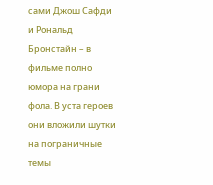сами Джош Сафди и Рональд Бронстайн – в фильме полно юмора на грани фола. В уста героев они вложили шутки на пограничные темы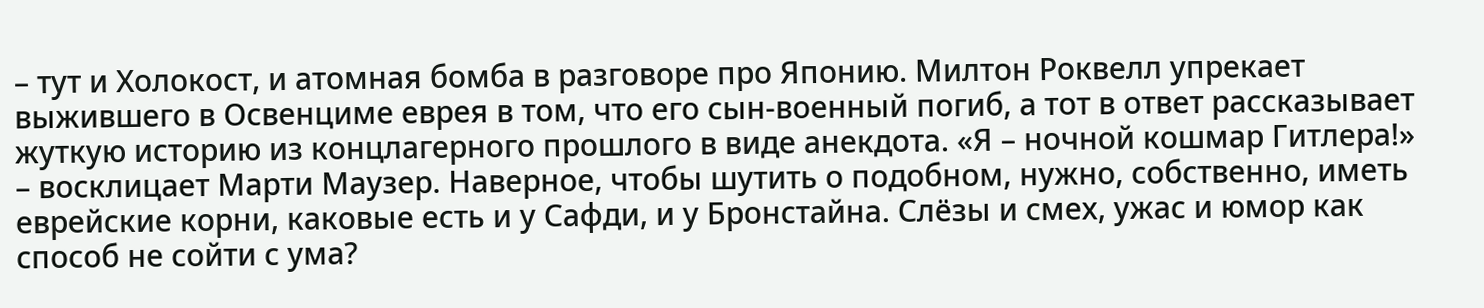– тут и Холокост, и атомная бомба в разговоре про Японию. Милтон Роквелл упрекает выжившего в Освенциме еврея в том, что его сын-военный погиб, а тот в ответ рассказывает жуткую историю из концлагерного прошлого в виде анекдота. «Я – ночной кошмар Гитлера!» – восклицает Марти Маузер. Наверное, чтобы шутить о подобном, нужно, собственно, иметь еврейские корни, каковые есть и у Сафди, и у Бронстайна. Слёзы и смех, ужас и юмор как способ не сойти с ума?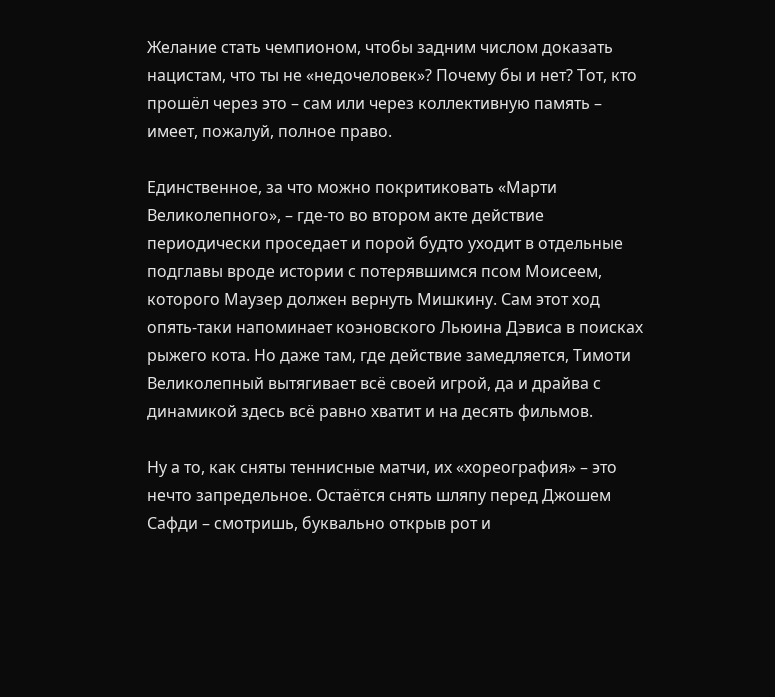Желание стать чемпионом, чтобы задним числом доказать нацистам, что ты не «недочеловек»? Почему бы и нет? Тот, кто прошёл через это – сам или через коллективную память – имеет, пожалуй, полное право.

Единственное, за что можно покритиковать «Марти Великолепного», – где-то во втором акте действие периодически проседает и порой будто уходит в отдельные подглавы вроде истории с потерявшимся псом Моисеем, которого Маузер должен вернуть Мишкину. Сам этот ход опять-таки напоминает коэновского Льюина Дэвиса в поисках рыжего кота. Но даже там, где действие замедляется, Тимоти Великолепный вытягивает всё своей игрой, да и драйва с динамикой здесь всё равно хватит и на десять фильмов.

Ну а то, как сняты теннисные матчи, их «хореография» – это нечто запредельное. Остаётся снять шляпу перед Джошем Сафди – смотришь, буквально открыв рот и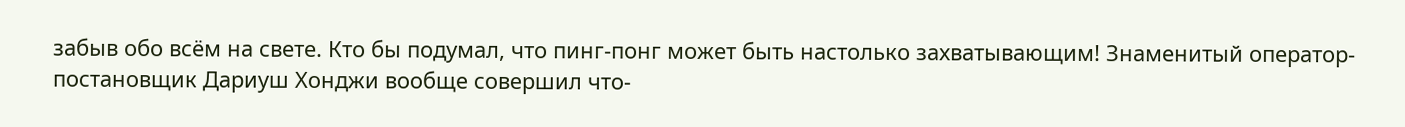забыв обо всём на свете. Кто бы подумал, что пинг-понг может быть настолько захватывающим! Знаменитый оператор-постановщик Дариуш Хонджи вообще совершил что-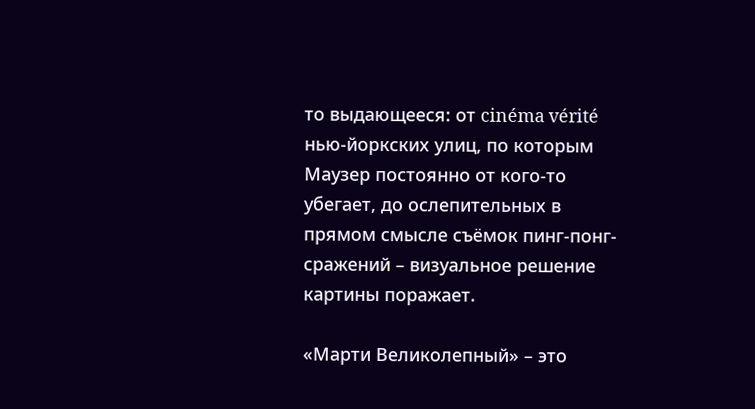то выдающееся: от cinéma vérité нью-йоркских улиц, по которым Маузер постоянно от кого-то убегает, до ослепительных в прямом смысле съёмок пинг-понг-сражений – визуальное решение картины поражает.

«Марти Великолепный» – это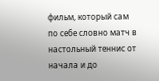фильм, который сам по себе словно матч в настольный теннис от начала и до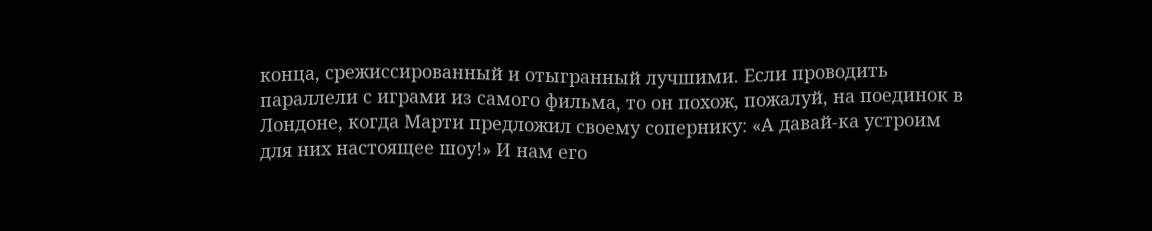конца, срежиссированный и отыгранный лучшими. Если проводить параллели с играми из самого фильма, то он похож, пожалуй, на поединок в Лондоне, когда Марти предложил своему сопернику: «А давай-ка устроим для них настоящее шоу!» И нам его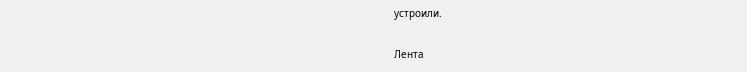устроили.

Лента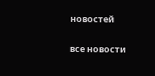новостей

все новости